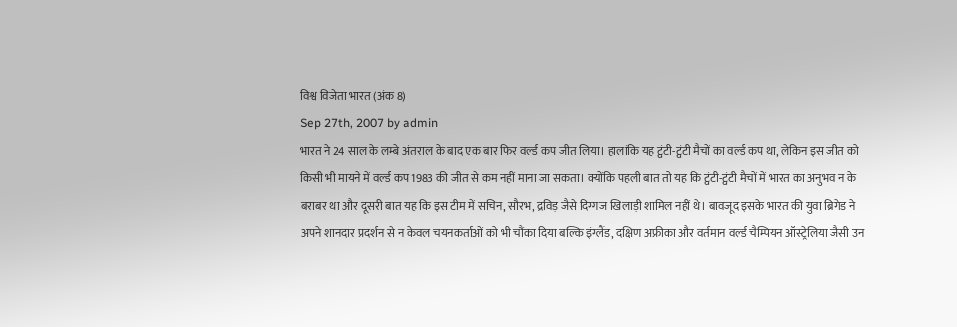विश्व विजेता भारत (अंक 8)
Sep 27th, 2007 by admin
भारत ने 24 साल के लम्बे अंतराल के बाद एक बार फिर वर्ल्ड कप जीत लिया। हालांकि यह ट्वंटी-ट्वंटी मैचों का वर्ल्ड कप था, लेकिन इस जीत को किसी भी मायने में वर्ल्ड कप 1983 की जीत से कम नहीं माना जा सकता। क्योंकि पहली बात तो यह कि ट्वंटी-ट्वंटी मैचों में भारत का अनुभव न के बराबर था और दूसरी बात यह कि इस टीम में सचिन, सौरभ, द्रविड़ जैसे दिग्गज खिलाड़ी शामिल नहीं थे। बावजूद इसके भारत की युवा ब्रिगेड ने अपने शानदार प्रदर्शन से न केवल चयनकर्ताओं को भी चौंका दिया बल्कि इंग्लैंड, दक्षिण अफ्रीका और वर्तमान वर्ल्ड चैम्पियन ऑस्ट्रेलिया जैसी उन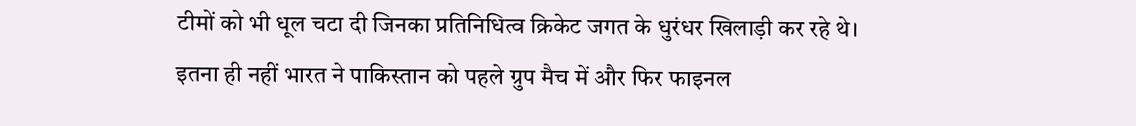टीमों को भी धूल चटा दी जिनका प्रतिनिधित्व क्रिकेट जगत के धुरंधर खिलाड़ी कर रहे थे।
इतना ही नहीं भारत ने पाकिस्तान को पहले ग्रुप मैच में और फिर फाइनल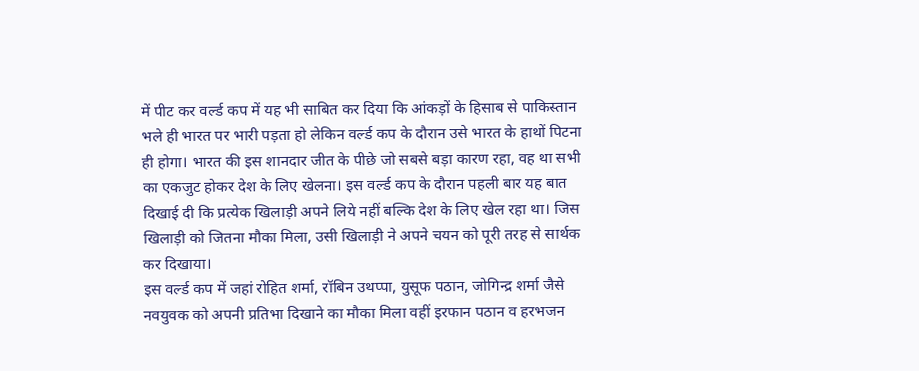में पीट कर वर्ल्ड कप में यह भी साबित कर दिया कि आंकड़ों के हिसाब से पाकिस्तान भले ही भारत पर भारी पड़ता हो लेकिन वर्ल्ड कप के दौरान उसे भारत के हाथों पिटना ही होगा। भारत की इस शानदार जीत के पीछे जो सबसे बड़ा कारण रहा, वह था सभी का एकजुट होकर देश के लिए खेलना। इस वर्ल्ड कप के दौरान पहली बार यह बात दिखाई दी कि प्रत्येक खिलाड़ी अपने लिये नहीं बल्कि देश के लिए खेल रहा था। जिस खिलाड़ी को जितना मौका मिला, उसी खिलाड़ी ने अपने चयन को पूरी तरह से सार्थक कर दिखाया।
इस वर्ल्ड कप में जहां रोहित शर्मा, रॉबिन उथप्पा, युसूफ पठान, जोगिन्द्र शर्मा जैसे नवयुवक को अपनी प्रतिभा दिखाने का मौका मिला वहीं इरफान पठान व हरभजन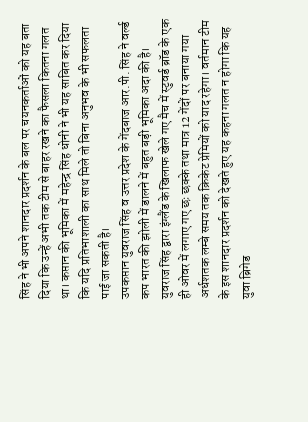सिंह ने भी अपने शानदार प्रदर्शन के बल पर चयनकर्ताओं को यह बता दिया कि उन्हें अभी तक टीम से बाहर रखने का फैसला कितना गलत था। कप्तान की भूमिका में महेन्द्र सिंह धोनी ने भी यह साबित कर दिया कि यदि प्रतिभाशाली का साथ मिले तो बिना अनुभव के भी सफलता पाई जा सकती है।
उपकप्तान युवराज सिंह व उत्तर प्रदेश के गेंदबाज आर.पी. सिंह ने वर्ल्ड कप भारत की झोली में डालने में बहुत बड़ी भूमिका अदा की है। युवराज सिंह द्वारा इंग्लैंड के खिलाफ खेले गए मैच में स्टुवर्ड ब्रॉड के एक ही ओवर में लगाए गए छः छक्के तथा मात्र 12 गेंदों पर बनाया गया अर्धशतक लम्बे समय तक क्रिकेट प्रेमियों को याद रहेगा। वर्तमान टीम के इस शानदार प्रदर्शन को देखते हुए यह कहना गलत न होगा कि यह युवा ब्रिगेड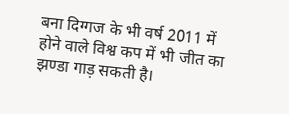बना दिग्गज के भी वर्ष 2011 में होने वाले विश्व कप में भी जीत का झण्डा गाड़ सकती है।